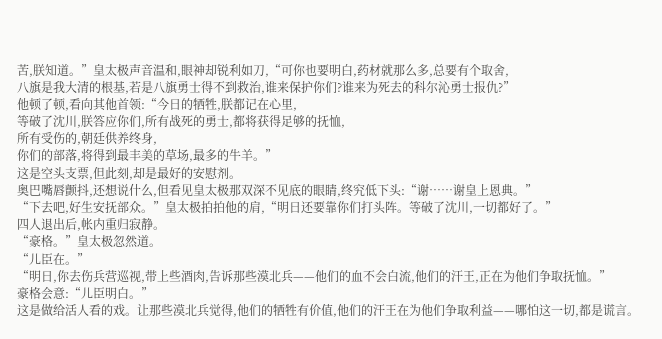苦,朕知道。”皇太极声音温和,眼神却锐利如刀,“可你也要明白,药材就那么多,总要有个取舍,
八旗是我大清的根基,若是八旗勇士得不到救治,谁来保护你们?谁来为死去的科尔沁勇士报仇?”
他顿了顿,看向其他首领:“今日的牺牲,朕都记在心里,
等破了沈川,朕答应你们,所有战死的勇士,都将获得足够的抚恤,
所有受伤的,朝廷供养终身,
你们的部落,将得到最丰美的草场,最多的牛羊。”
这是空头支票,但此刻,却是最好的安慰剂。
奥巴嘴唇颤抖,还想说什么,但看见皇太极那双深不见底的眼睛,终究低下头:“谢……谢皇上恩典。”
“下去吧,好生安抚部众。”皇太极拍拍他的肩,“明日还要靠你们打头阵。等破了沈川,一切都好了。”
四人退出后,帐内重归寂静。
“豪格。”皇太极忽然道。
“儿臣在。”
“明日,你去伤兵营巡视,带上些酒肉,告诉那些漠北兵——他们的血不会白流,他们的汗王,正在为他们争取抚恤。”
豪格会意:“儿臣明白。”
这是做给活人看的戏。让那些漠北兵觉得,他们的牺牲有价值,他们的汗王在为他们争取利益——哪怕这一切,都是谎言。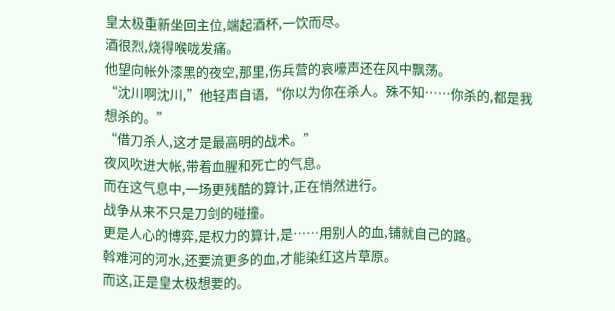皇太极重新坐回主位,端起酒杯,一饮而尽。
酒很烈,烧得喉咙发痛。
他望向帐外漆黑的夜空,那里,伤兵营的哀嚎声还在风中飘荡。
“沈川啊沈川,”他轻声自语,“你以为你在杀人。殊不知……你杀的,都是我想杀的。”
“借刀杀人,这才是最高明的战术。”
夜风吹进大帐,带着血腥和死亡的气息。
而在这气息中,一场更残酷的算计,正在悄然进行。
战争从来不只是刀剑的碰撞。
更是人心的博弈,是权力的算计,是……用别人的血,铺就自己的路。
斡难河的河水,还要流更多的血,才能染红这片草原。
而这,正是皇太极想要的。